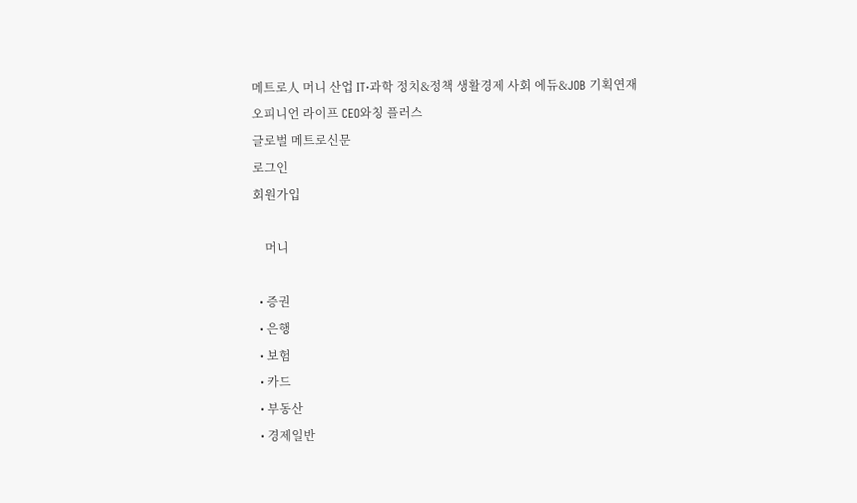메트로人 머니 산업 IT·과학 정치&정책 생활경제 사회 에듀&JOB 기획연재 오피니언 라이프 CEO와칭 플러스
글로벌 메트로신문
로그인
회원가입

    머니

  • 증권
  • 은행
  • 보험
  • 카드
  • 부동산
  • 경제일반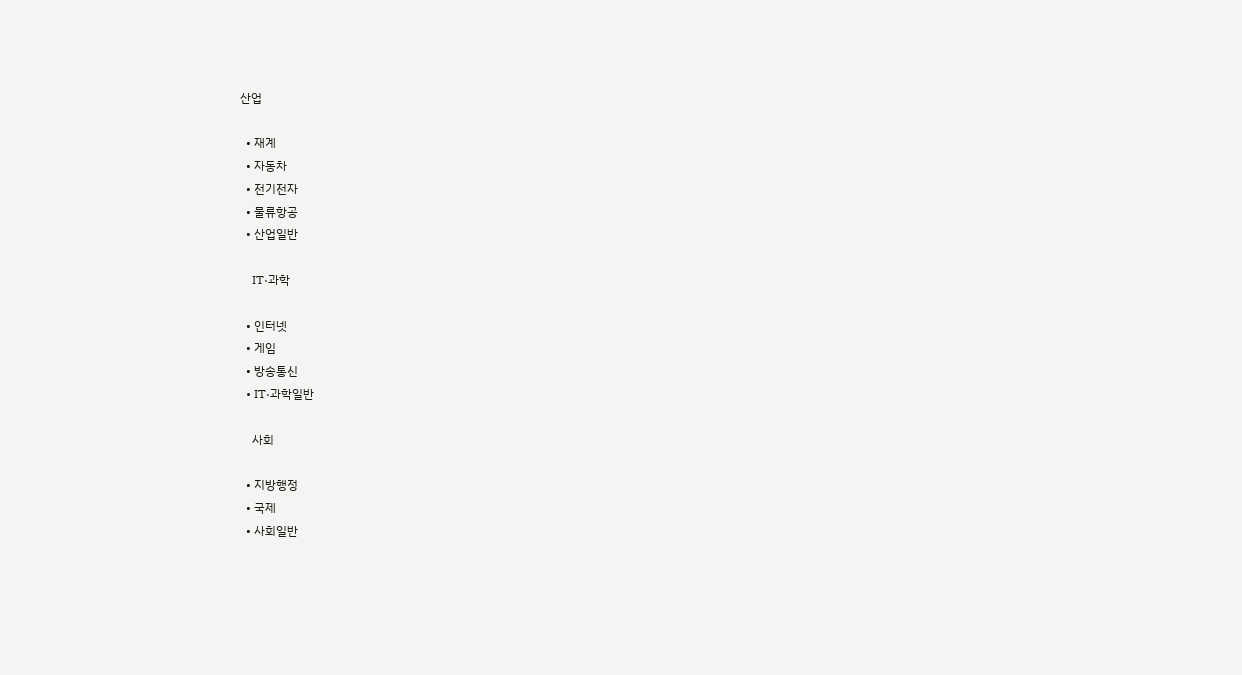산업

  • 재계
  • 자동차
  • 전기전자
  • 물류항공
  • 산업일반

    IT·과학

  • 인터넷
  • 게임
  • 방송통신
  • IT·과학일반

    사회

  • 지방행정
  • 국제
  • 사회일반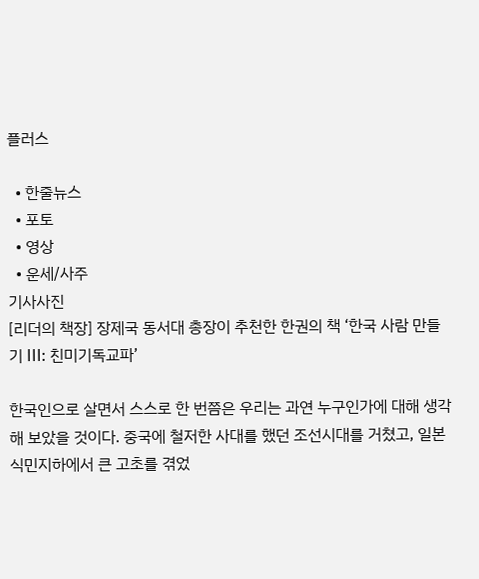플러스

  • 한줄뉴스
  • 포토
  • 영상
  • 운세/사주
기사사진
[리더의 책장] 장제국 동서대 총장이 추천한 한권의 책 ‘한국 사람 만들기 III: 친미기독교파’

한국인으로 살면서 스스로 한 번쯤은 우리는 과연 누구인가에 대해 생각해 보았을 것이다. 중국에 철저한 사대를 했던 조선시대를 거쳤고, 일본 식민지하에서 큰 고초를 겪었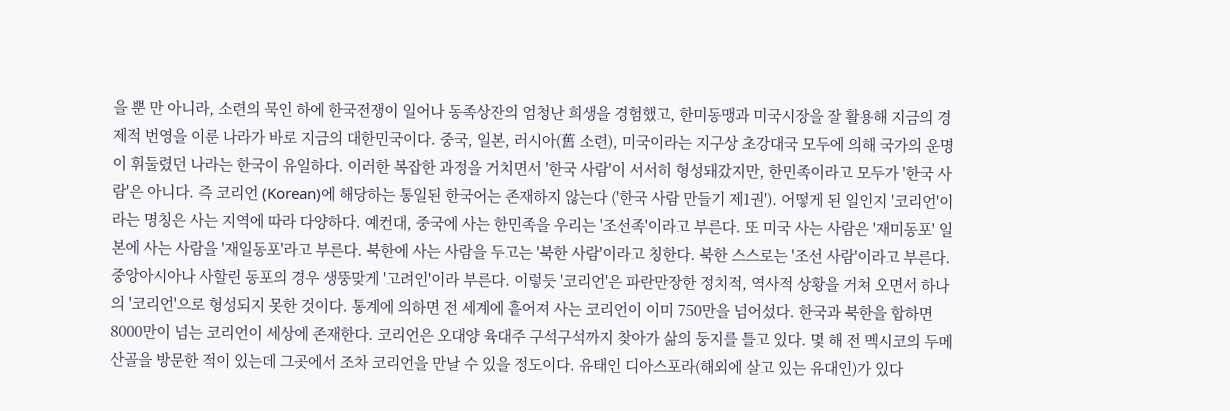을 뿐 만 아니라, 소련의 묵인 하에 한국전쟁이 일어나 동족상잔의 엄청난 희생을 경험했고, 한미동맹과 미국시장을 잘 활용해 지금의 경제적 번영을 이룬 나라가 바로 지금의 대한민국이다. 중국, 일본, 러시아(舊 소련), 미국이라는 지구상 초강대국 모두에 의해 국가의 운명이 휘둘렸던 나라는 한국이 유일하다. 이러한 복잡한 과정을 거치면서 '한국 사람'이 서서히 형성돼갔지만, 한민족이라고 모두가 '한국 사람'은 아니다. 즉 코리언 (Korean)에 해당하는 통일된 한국어는 존재하지 않는다 ('한국 사람 만들기 제1권'). 어떻게 된 일인지 '코리언'이라는 명칭은 사는 지역에 따라 다양하다. 예컨대, 중국에 사는 한민족을 우리는 '조선족'이라고 부른다. 또 미국 사는 사람은 '재미동포' 일본에 사는 사람을 '재일동포'라고 부른다. 북한에 사는 사람을 두고는 '북한 사람'이라고 칭한다. 북한 스스로는 '조선 사람'이라고 부른다. 중앙아시아나 사할린 동포의 경우 생뚱맞게 '고려인'이라 부른다. 이렇듯 '코리언'은 파란만장한 정치적, 역사적 상황을 거쳐 오면서 하나의 '코리언'으로 형성되지 못한 것이다. 통계에 의하면 전 세계에 흩어져 사는 코리언이 이미 750만을 넘어섰다. 한국과 북한을 합하면 8000만이 넘는 코리언이 세상에 존재한다. 코리언은 오대양 육대주 구석구석까지 찾아가 삶의 둥지를 틀고 있다. 몇 해 전 멕시코의 두메산골을 방문한 적이 있는데 그곳에서 조차 코리언을 만날 수 있을 정도이다. 유태인 디아스포라(해외에 살고 있는 유대인)가 있다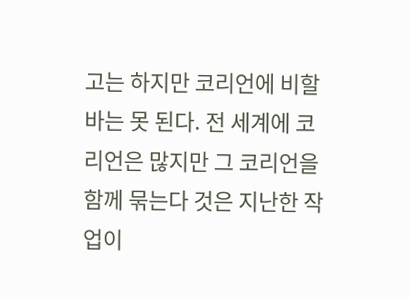고는 하지만 코리언에 비할 바는 못 된다. 전 세계에 코리언은 많지만 그 코리언을 함께 묶는다 것은 지난한 작업이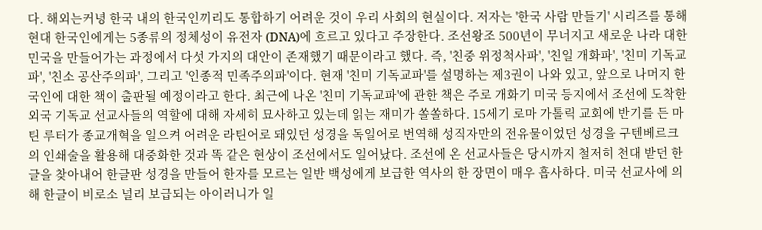다. 해외는커녕 한국 내의 한국인끼리도 통합하기 어려운 것이 우리 사회의 현실이다. 저자는 '한국 사람 만들기' 시리즈를 통해 현대 한국인에게는 5종류의 정체성이 유전자 (DNA)에 흐르고 있다고 주장한다. 조선왕조 500년이 무너지고 새로운 나라 대한민국을 만들어가는 과정에서 다섯 가지의 대안이 존재했기 때문이라고 했다. 즉, '친중 위정척사파', '친일 개화파', '친미 기독교파', '친소 공산주의파', 그리고 '인종적 민족주의파'이다. 현재 '친미 기독교파'를 설명하는 제3권이 나와 있고, 앞으로 나머지 한국인에 대한 책이 출판될 예정이라고 한다. 최근에 나온 '친미 기독교파'에 관한 책은 주로 개화기 미국 등지에서 조선에 도착한 외국 기독교 선교사들의 역할에 대해 자세히 묘사하고 있는데 읽는 재미가 쏠쏠하다. 15세기 로마 가톨릭 교회에 반기를 든 마틴 루터가 종교개혁을 일으켜 어려운 라틴어로 돼있던 성경을 독일어로 번역해 성직자만의 전유물이었던 성경을 구텐베르크의 인쇄술을 활용해 대중화한 것과 똑 같은 현상이 조선에서도 일어났다. 조선에 온 선교사들은 당시까지 철저히 천대 받던 한글을 찾아내어 한글판 성경을 만들어 한자를 모르는 일반 백성에게 보급한 역사의 한 장면이 매우 흡사하다. 미국 선교사에 의해 한글이 비로소 널리 보급되는 아이러니가 일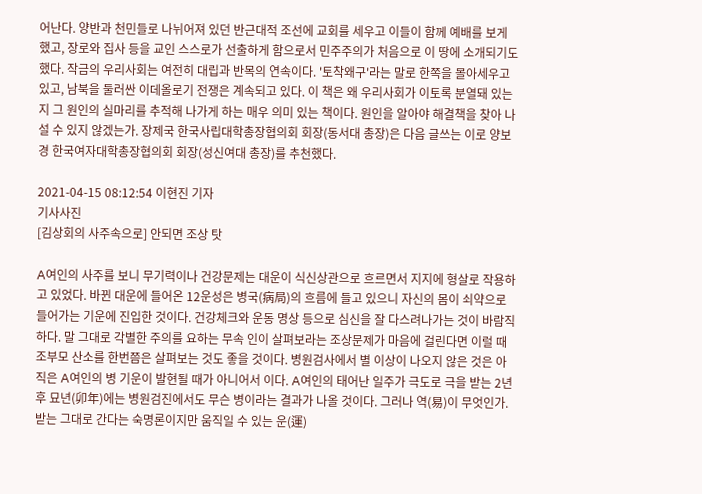어난다. 양반과 천민들로 나뉘어져 있던 반근대적 조선에 교회를 세우고 이들이 함께 예배를 보게 했고, 장로와 집사 등을 교인 스스로가 선출하게 함으로서 민주주의가 처음으로 이 땅에 소개되기도 했다. 작금의 우리사회는 여전히 대립과 반목의 연속이다. '토착왜구'라는 말로 한쪽을 몰아세우고 있고, 남북을 둘러싼 이데올로기 전쟁은 계속되고 있다. 이 책은 왜 우리사회가 이토록 분열돼 있는 지 그 원인의 실마리를 추적해 나가게 하는 매우 의미 있는 책이다. 원인을 알아야 해결책을 찾아 나설 수 있지 않겠는가. 장제국 한국사립대학총장협의회 회장(동서대 총장)은 다음 글쓰는 이로 양보경 한국여자대학총장협의회 회장(성신여대 총장)를 추천했다.

2021-04-15 08:12:54 이현진 기자
기사사진
[김상회의 사주속으로] 안되면 조상 탓

A여인의 사주를 보니 무기력이나 건강문제는 대운이 식신상관으로 흐르면서 지지에 형살로 작용하고 있었다. 바뀐 대운에 들어온 12운성은 병국(病局)의 흐름에 들고 있으니 자신의 몸이 쇠약으로 들어가는 기운에 진입한 것이다. 건강체크와 운동 명상 등으로 심신을 잘 다스려나가는 것이 바람직하다. 말 그대로 각별한 주의를 요하는 무속 인이 살펴보라는 조상문제가 마음에 걸린다면 이럴 때 조부모 산소를 한번쯤은 살펴보는 것도 좋을 것이다. 병원검사에서 별 이상이 나오지 않은 것은 아직은 A여인의 병 기운이 발현될 때가 아니어서 이다. A여인의 태어난 일주가 극도로 극을 받는 2년 후 묘년(卯年)에는 병원검진에서도 무슨 병이라는 결과가 나올 것이다. 그러나 역(易)이 무엇인가. 받는 그대로 간다는 숙명론이지만 움직일 수 있는 운(運)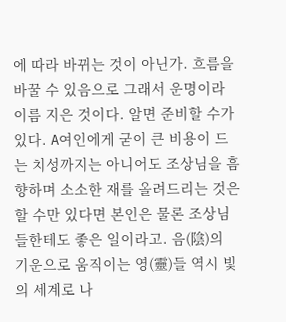에 따라 바뀌는 것이 아닌가. 흐름을 바꿀 수 있음으로 그래서 운명이라 이름 지은 것이다. 알면 준비할 수가 있다. A여인에게 굳이 큰 비용이 드는 치성까지는 아니어도 조상님을 흠향하며 소소한 재를 올려드리는 것은 할 수만 있다면 본인은 물론 조상님들한테도 좋은 일이라고. 음(陰)의 기운으로 움직이는 영(靈)들 역시 빛의 세계로 나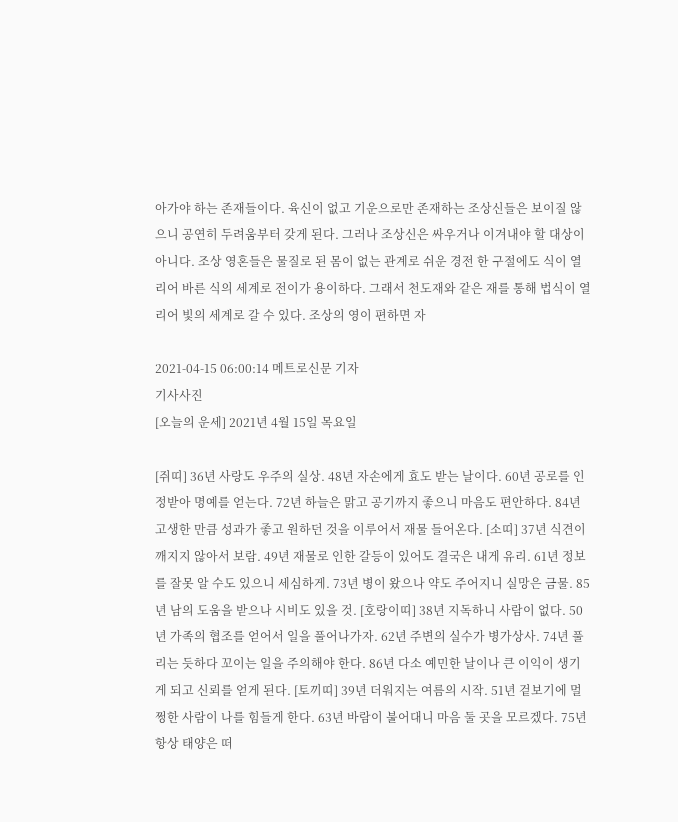아가야 하는 존재들이다. 육신이 없고 기운으로만 존재하는 조상신들은 보이질 않으니 공연히 두려움부터 갖게 된다. 그러나 조상신은 싸우거나 이겨내야 할 대상이 아니다. 조상 영혼들은 물질로 된 몸이 없는 관계로 쉬운 경전 한 구절에도 식이 열리어 바른 식의 세계로 전이가 용이하다. 그래서 천도재와 같은 재를 통해 법식이 열리어 빛의 세계로 갈 수 있다. 조상의 영이 편하면 자

2021-04-15 06:00:14 메트로신문 기자
기사사진
[오늘의 운세] 2021년 4월 15일 목요일

[쥐띠] 36년 사랑도 우주의 실상. 48년 자손에게 효도 받는 날이다. 60년 공로를 인정받아 명예를 얻는다. 72년 하늘은 맑고 공기까지 좋으니 마음도 편안하다. 84년 고생한 만큼 성과가 좋고 원하던 것을 이루어서 재물 들어온다. [소띠] 37년 식견이 깨지지 않아서 보람. 49년 재물로 인한 갈등이 있어도 결국은 내게 유리. 61년 정보를 잘못 알 수도 있으니 세심하게. 73년 병이 왔으나 약도 주어지니 실망은 금물. 85년 남의 도움을 받으나 시비도 있을 것. [호랑이띠] 38년 지독하니 사람이 없다. 50년 가족의 협조를 얻어서 일을 풀어나가자. 62년 주변의 실수가 병가상사. 74년 풀리는 듯하다 꼬이는 일을 주의해야 한다. 86년 다소 예민한 날이나 큰 이익이 생기게 되고 신뢰를 얻게 된다. [토끼띠] 39년 더워지는 여름의 시작. 51년 겉보기에 멀쩡한 사람이 나를 힘들게 한다. 63년 바람이 불어대니 마음 둘 곳을 모르겠다. 75년 항상 태양은 떠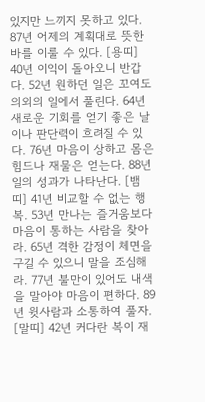있지만 느끼지 못하고 있다. 87년 어제의 계획대로 뜻한 바를 이룰 수 있다. [용띠] 40년 이익이 돌아오니 반갑다. 52년 원하던 일은 꼬여도 의외의 일에서 풀린다. 64년 새로운 기회를 얻기 좋은 날이나 판단력이 흐려질 수 있다. 76년 마음이 상하고 몸은 힘드나 재물은 얻는다. 88년 일의 성과가 나타난다. [뱀띠] 41년 비교할 수 없는 행복. 53년 만나는 즐거움보다 마음이 통하는 사람을 찾아라. 65년 격한 감정이 체면을 구길 수 있으니 말을 조심해라. 77년 불만이 있어도 내색을 말아야 마음이 편하다. 89년 윗사람과 소통하여 풀자. [말띠] 42년 커다란 복이 재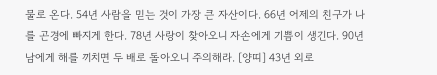물로 온다. 54년 사람을 믿는 것이 가장 큰 자산이다. 66년 어제의 친구가 나를 곤경에 빠지게 한다. 78년 사랑이 찾아오니 자손에게 기쁨이 생긴다. 90년 남에게 해를 끼치면 두 배로 돌아오니 주의해라. [양띠] 43년 외로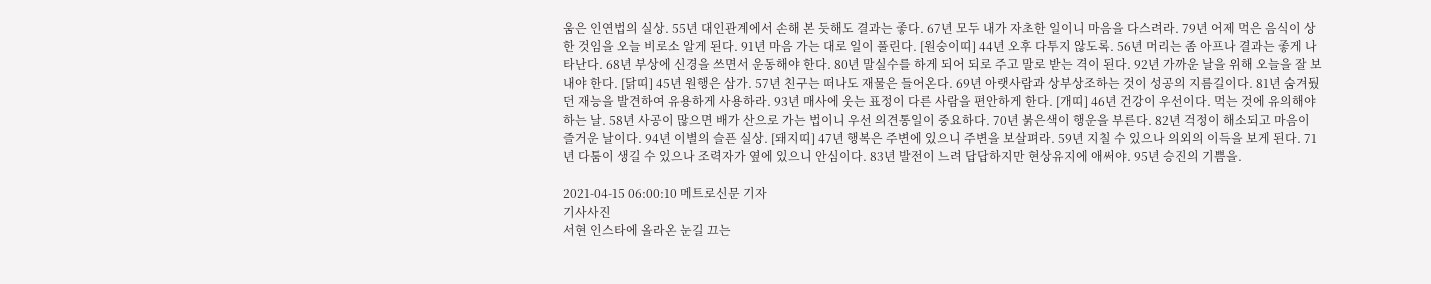움은 인연법의 실상. 55년 대인관계에서 손해 본 듯해도 결과는 좋다. 67년 모두 내가 자초한 일이니 마음을 다스려라. 79년 어제 먹은 음식이 상한 것임을 오늘 비로소 알게 된다. 91년 마음 가는 대로 일이 풀린다. [원숭이띠] 44년 오후 다투지 않도록. 56년 머리는 좀 아프나 결과는 좋게 나타난다. 68년 부상에 신경을 쓰면서 운동해야 한다. 80년 말실수를 하게 되어 되로 주고 말로 받는 격이 된다. 92년 가까운 날을 위해 오늘을 잘 보내야 한다. [닭띠] 45년 원행은 삼가. 57년 친구는 떠나도 재물은 들어온다. 69년 아랫사람과 상부상조하는 것이 성공의 지름길이다. 81년 숨겨뒀던 재능을 발견하여 유용하게 사용하라. 93년 매사에 웃는 표정이 다른 사람을 편안하게 한다. [개띠] 46년 건강이 우선이다. 먹는 것에 유의해야 하는 날. 58년 사공이 많으면 배가 산으로 가는 법이니 우선 의견통일이 중요하다. 70년 붉은색이 행운을 부른다. 82년 걱정이 해소되고 마음이 즐거운 날이다. 94년 이별의 슬픈 실상. [돼지띠] 47년 행복은 주변에 있으니 주변을 보살펴라. 59년 지칠 수 있으나 의외의 이득을 보게 된다. 71년 다툼이 생길 수 있으나 조력자가 옆에 있으니 안심이다. 83년 발전이 느려 답답하지만 현상유지에 애써야. 95년 승진의 기쁨을.

2021-04-15 06:00:10 메트로신문 기자
기사사진
서현 인스타에 올라온 눈길 끄는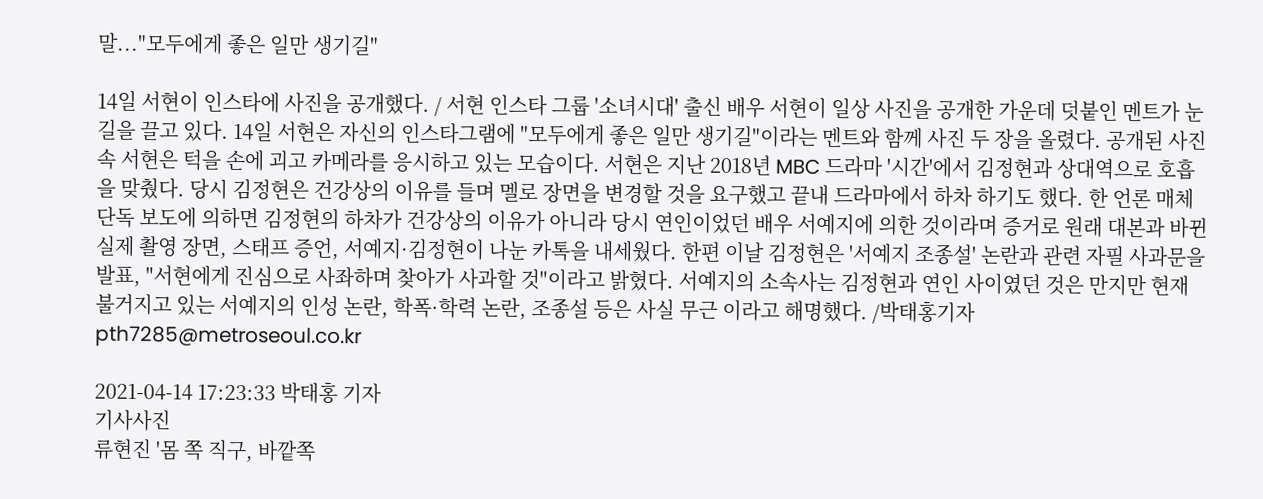말..."모두에게 좋은 일만 생기길"

14일 서현이 인스타에 사진을 공개했다. / 서현 인스타 그룹 '소녀시대' 출신 배우 서현이 일상 사진을 공개한 가운데 덧붙인 멘트가 눈길을 끌고 있다. 14일 서현은 자신의 인스타그램에 "모두에게 좋은 일만 생기길"이라는 멘트와 함께 사진 두 장을 올렸다. 공개된 사진 속 서현은 턱을 손에 괴고 카메라를 응시하고 있는 모습이다. 서현은 지난 2018년 MBC 드라마 '시간'에서 김정현과 상대역으로 호흡을 맞췄다. 당시 김정현은 건강상의 이유를 들며 멜로 장면을 변경할 것을 요구했고 끝내 드라마에서 하차 하기도 했다. 한 언론 매체 단독 보도에 의하면 김정현의 하차가 건강상의 이유가 아니라 당시 연인이었던 배우 서예지에 의한 것이라며 증거로 원래 대본과 바뀐 실제 촬영 장면, 스태프 증언, 서예지·김정현이 나눈 카톡을 내세웠다. 한편 이날 김정현은 '서예지 조종설' 논란과 관련 자필 사과문을 발표, "서현에게 진심으로 사좌하며 찾아가 사과할 것"이라고 밝혔다. 서예지의 소속사는 김정현과 연인 사이였던 것은 만지만 현재 불거지고 있는 서예지의 인성 논란, 학폭·학력 논란, 조종설 등은 사실 무근 이라고 해명했다. /박태홍기자 pth7285@metroseoul.co.kr

2021-04-14 17:23:33 박태홍 기자
기사사진
류현진 '몸 쪽 직구, 바깥쪽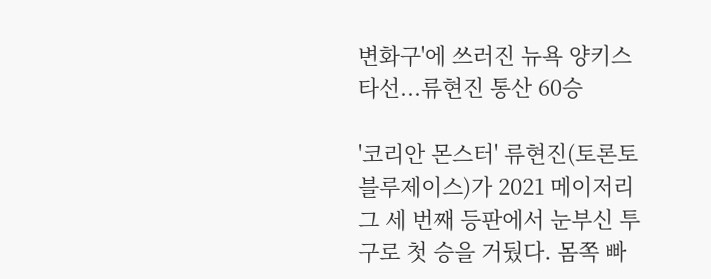변화구'에 쓰러진 뉴욕 양키스 타선...류현진 통산 60승

'코리안 몬스터' 류현진(토론토 블루제이스)가 2021 메이저리그 세 번째 등판에서 눈부신 투구로 첫 승을 거뒀다. 몸쪽 빠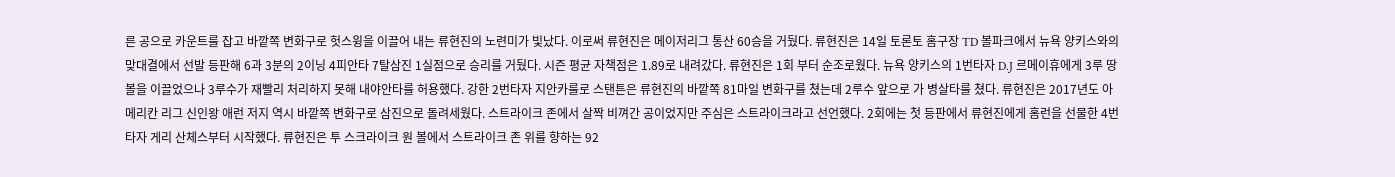른 공으로 카운트를 잡고 바깥쪽 변화구로 헛스윙을 이끌어 내는 류현진의 노련미가 빛났다. 이로써 류현진은 메이저리그 통산 60승을 거뒀다. 류현진은 14일 토론토 홈구장 TD 볼파크에서 뉴욕 양키스와의 맞대결에서 선발 등판해 6과 3분의 2이닝 4피안타 7탈삼진 1실점으로 승리를 거뒀다. 시즌 평균 자책점은 1.89로 내려갔다. 류현진은 1회 부터 순조로웠다. 뉴욕 양키스의 1번타자 D.J 르메이휴에게 3루 땅볼을 이끌었으나 3루수가 재빨리 처리하지 못해 내야안타를 허용했다. 강한 2번타자 지안카를로 스탠튼은 류현진의 바깥쪽 81마일 변화구를 쳤는데 2루수 앞으로 가 병살타를 쳤다. 류현진은 2017년도 아메리칸 리그 신인왕 애런 저지 역시 바깥쪽 변화구로 삼진으로 돌려세웠다. 스트라이크 존에서 살짝 비껴간 공이었지만 주심은 스트라이크라고 선언했다. 2회에는 첫 등판에서 류현진에게 홈런을 선물한 4번타자 게리 산체스부터 시작했다. 류현진은 투 스크라이크 원 볼에서 스트라이크 존 위를 향하는 92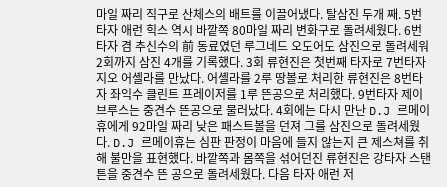마일 짜리 직구로 산체스의 배트를 이끌어냈다. 탈삼진 두개 째. 5번타자 애런 힉스 역시 바깥쪽 80마일 짜리 변화구로 돌려세웠다. 6번타자 겸 추신수의 前 동료였던 루그네드 오도어도 삼진으로 돌려세워 2회까지 삼진 4개를 기록했다. 3회 류현진은 첫번째 타자로 7번타자 지오 어셸라를 만났다. 어셸라를 2루 땅볼로 처리한 류현진은 8번타자 좌익수 클린트 프레이저를 1루 뜬공으로 처리했다. 9번타자 제이 브루스는 중견수 뜬공으로 물러났다. 4회에는 다시 만난 D.J 르메이휴에게 92마일 짜리 낮은 패스트볼을 던져 그를 삼진으로 돌려세웠다. D.J 르메이휴는 심판 판정이 마음에 들지 않는지 큰 제스쳐를 취해 불만을 표현했다. 바깥쪽과 몸쪽을 섞어던진 류현진은 강타자 스탠튼을 중견수 뜬 공으로 돌려세웠다. 다음 타자 애런 저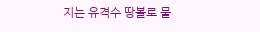지는 유격수 땅볼로 물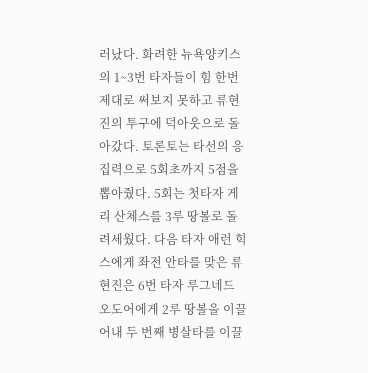러났다. 화려한 뉴욕양키스의 1~3번 타자들이 힘 한번 제대로 써보지 못하고 류현진의 투구에 덕아웃으로 돌아갔다. 토론토는 타선의 응집력으로 5회초까지 5점을 뽑아줬다. 5회는 첫타자 게리 산체스를 3루 땅볼로 돌려세웠다. 다음 타자 애런 힉스에게 좌전 안타를 맞은 류현진은 6번 타자 루그네드 오도어에게 2루 땅볼을 이끌어내 두 번째 병살타를 이끌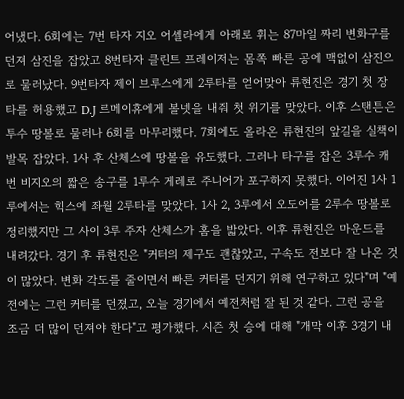어냈다. 6회에는 7번 타자 지오 어셸라에게 아래로 휘는 87마일 짜리 변화구를 던져 삼진을 잡았고 8번타자 클린트 프레이저는 몸쪽 빠른 공에 맥없이 삼진으로 물러났다. 9번타자 제이 브루스에게 2루타를 얻어맞아 류현진은 경기 첫 장타를 허용했고 D.J 르메이휴에게 볼넷을 내줘 첫 위기를 맞았다. 이후 스탠튼은 투수 땅볼로 물러나 6회를 마무리했다. 7회에도 올라온 류현진의 앞길을 실책이 발목 잡았다. 1사 후 산체스에 땅볼을 유도했다. 그러나 타구를 잡은 3루수 캐번 비지오의 짧은 송구를 1루수 게레로 주니어가 포구하지 못했다. 이어진 1사 1루에서는 힉스에 좌월 2루타를 맞았다. 1사 2, 3루에서 오도어를 2루수 땅볼로 정리했지만 그 사이 3루 주자 산체스가 홈을 밟았다. 이후 류현진은 마운드를 내려갔다. 경기 후 류현진은 "커터의 제구도 괜찮았고, 구속도 전보다 잘 나온 것이 많았다. 변화 각도를 줄이면서 빠른 커터를 던지기 위해 연구하고 있다"며 "예전에는 그런 커터를 던졌고, 오늘 경기에서 예전처럼 잘 된 것 같다. 그런 공을 조금 더 많이 던져야 한다"고 평가했다. 시즌 첫 승에 대해 "개막 이후 3경기 내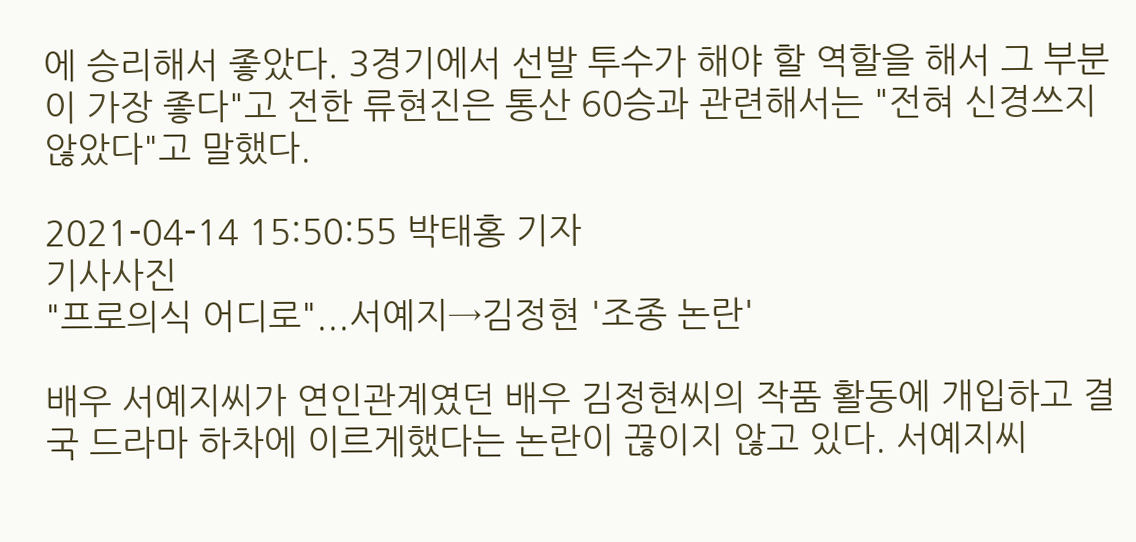에 승리해서 좋았다. 3경기에서 선발 투수가 해야 할 역할을 해서 그 부분이 가장 좋다"고 전한 류현진은 통산 60승과 관련해서는 "전혀 신경쓰지 않았다"고 말했다.

2021-04-14 15:50:55 박태홍 기자
기사사진
"프로의식 어디로"...서예지→김정현 '조종 논란'

배우 서예지씨가 연인관계였던 배우 김정현씨의 작품 활동에 개입하고 결국 드라마 하차에 이르게했다는 논란이 끊이지 않고 있다. 서예지씨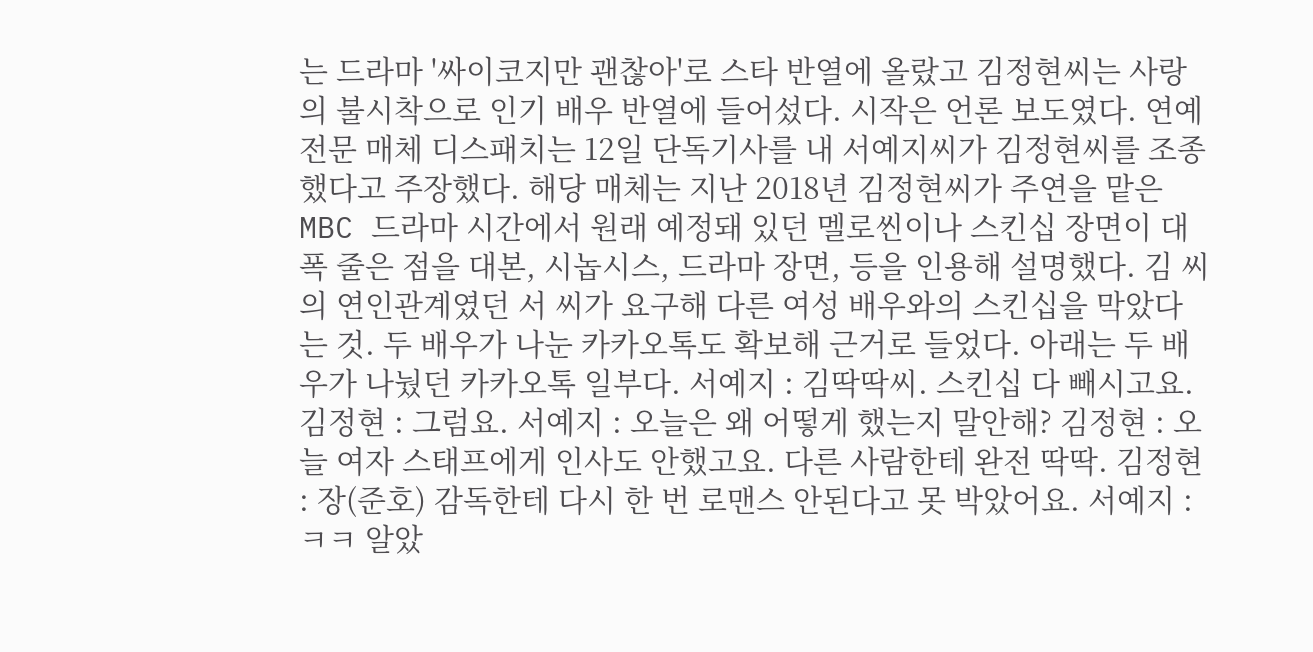는 드라마 '싸이코지만 괜찮아'로 스타 반열에 올랐고 김정현씨는 사랑의 불시착으로 인기 배우 반열에 들어섰다. 시작은 언론 보도였다. 연예 전문 매체 디스패치는 12일 단독기사를 내 서예지씨가 김정현씨를 조종했다고 주장했다. 해당 매체는 지난 2018년 김정현씨가 주연을 맡은 MBC 드라마 시간에서 원래 예정돼 있던 멜로씬이나 스킨십 장면이 대폭 줄은 점을 대본, 시놉시스, 드라마 장면, 등을 인용해 설명했다. 김 씨의 연인관계였던 서 씨가 요구해 다른 여성 배우와의 스킨십을 막았다는 것. 두 배우가 나눈 카카오톡도 확보해 근거로 들었다. 아래는 두 배우가 나눴던 카카오톡 일부다. 서예지 : 김딱딱씨. 스킨십 다 빼시고요. 김정현 : 그럼요. 서예지 : 오늘은 왜 어떻게 했는지 말안해? 김정현 : 오늘 여자 스태프에게 인사도 안했고요. 다른 사람한테 완전 딱딱. 김정현 : 장(준호) 감독한테 다시 한 번 로맨스 안된다고 못 박았어요. 서예지 : ㅋㅋ 알았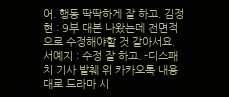어. 행동 딱딱하게 잘 하고. 김정현 : 9부 대본 나왔는데 전면적으로 수정해야할 것 같아서요. 서예지 : 수정 잘 하고. -디스패치 기사 발췌 위 카카오톡 내용 대로 드라마 시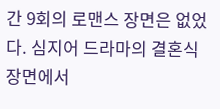간 9회의 로맨스 장면은 없었다. 심지어 드라마의 결혼식 장면에서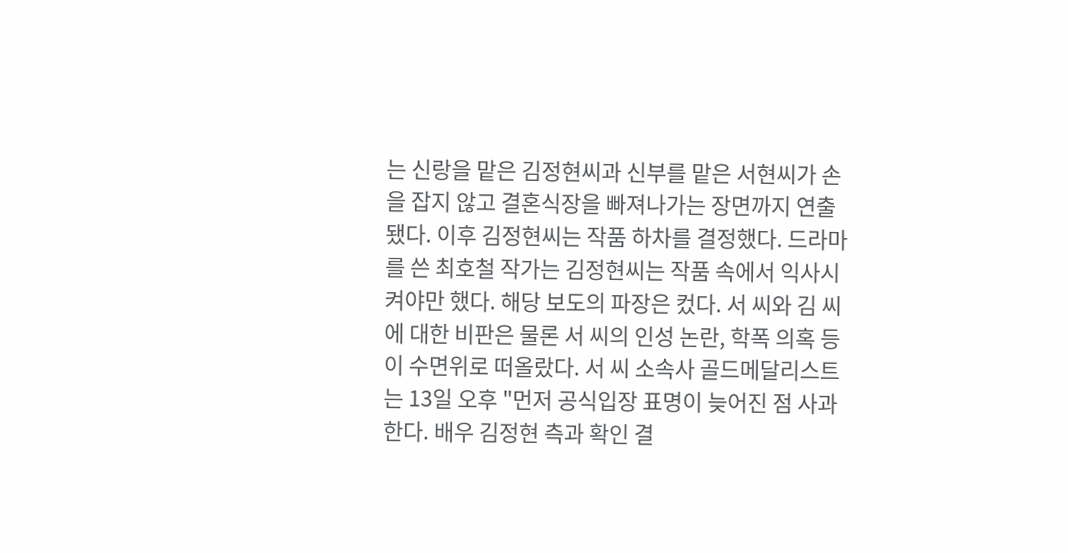는 신랑을 맡은 김정현씨과 신부를 맡은 서현씨가 손을 잡지 않고 결혼식장을 빠져나가는 장면까지 연출됐다. 이후 김정현씨는 작품 하차를 결정했다. 드라마를 쓴 최호철 작가는 김정현씨는 작품 속에서 익사시켜야만 했다. 해당 보도의 파장은 컸다. 서 씨와 김 씨에 대한 비판은 물론 서 씨의 인성 논란, 학폭 의혹 등이 수면위로 떠올랐다. 서 씨 소속사 골드메달리스트는 13일 오후 "먼저 공식입장 표명이 늦어진 점 사과한다. 배우 김정현 측과 확인 결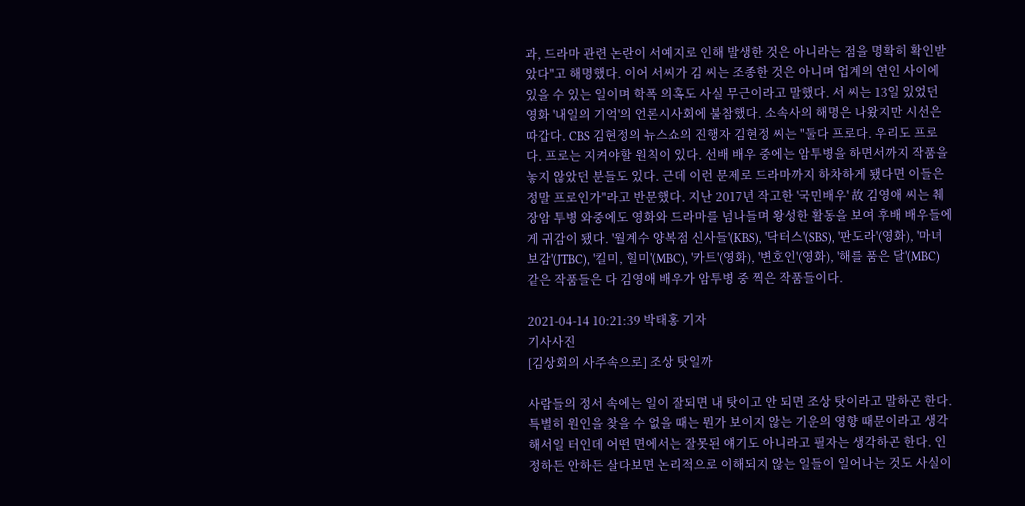과, 드라마 관련 논란이 서예지로 인해 발생한 것은 아니라는 점을 명확히 확인받았다"고 해명했다. 이어 서씨가 김 씨는 조종한 것은 아니며 업계의 연인 사이에 있을 수 있는 일이며 학폭 의혹도 사실 무근이라고 말했다. 서 씨는 13일 있었던 영화 '내일의 기억'의 언론시사회에 불참했다. 소속사의 해명은 나왔지만 시선은 따갑다. CBS 김현정의 뉴스쇼의 진행자 김현정 씨는 "둘다 프로다. 우리도 프로다. 프로는 지켜야할 원칙이 있다. 선배 배우 중에는 암투병을 하면서까지 작품을 놓지 않았던 분들도 있다. 근데 이런 문제로 드라마까지 하차하게 됐다면 이들은 정말 프로인가"라고 반문했다. 지난 2017년 작고한 '국민배우' 故 김영애 씨는 췌장암 투병 와중에도 영화와 드라마를 넘나들며 왕성한 활동을 보여 후배 배우들에게 귀감이 됐다. '월계수 양복점 신사들'(KBS), '닥터스'(SBS), '판도라'(영화), '마녀보감'(JTBC), '킬미, 힐미'(MBC), '카트'(영화), '변호인'(영화), '해를 품은 달'(MBC) 같은 작품들은 다 김영애 배우가 암투병 중 찍은 작품들이다.

2021-04-14 10:21:39 박태홍 기자
기사사진
[김상회의 사주속으로] 조상 탓일까

사람들의 정서 속에는 일이 잘되면 내 탓이고 안 되면 조상 탓이라고 말하곤 한다. 특별히 원인을 찾을 수 없을 때는 뭔가 보이지 않는 기운의 영향 때문이라고 생각해서일 터인데 어떤 면에서는 잘못된 얘기도 아니라고 필자는 생각하곤 한다. 인정하든 안하든 살다보면 논리적으로 이해되지 않는 일들이 일어나는 것도 사실이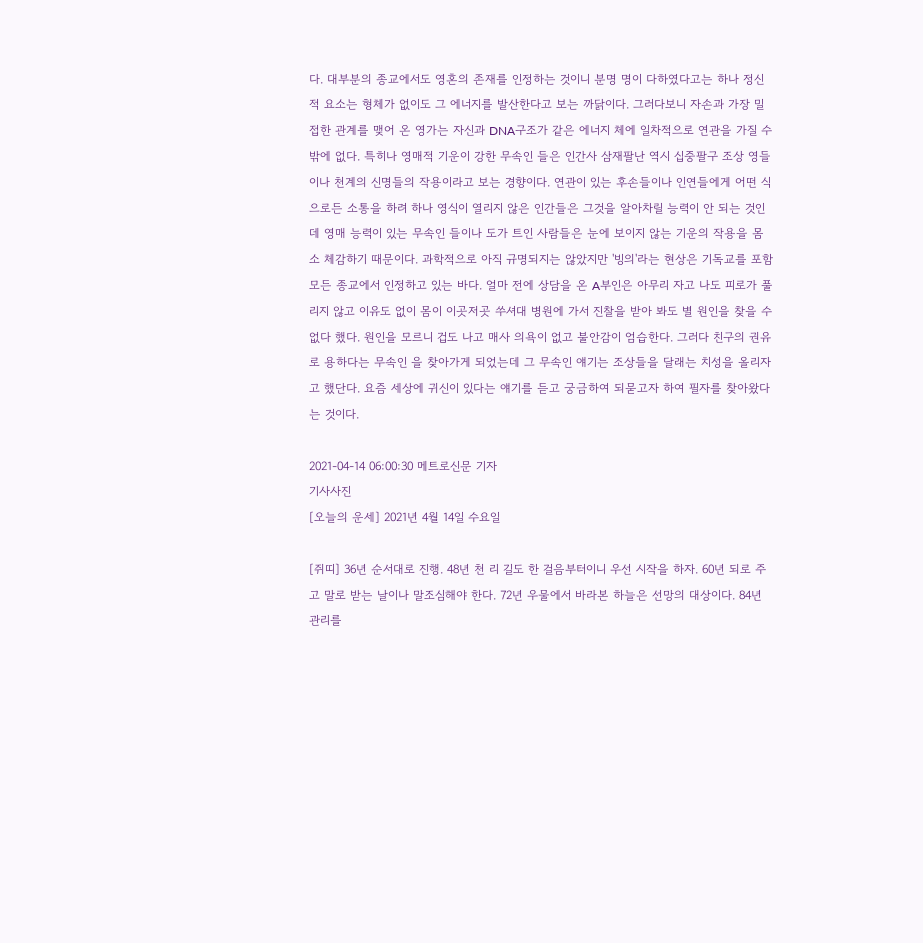다. 대부분의 종교에서도 영혼의 존재를 인정하는 것이니 분명 명이 다하였다고는 하나 정신적 요소는 형체가 없이도 그 에너지를 발산한다고 보는 까닭이다. 그러다보니 자손과 가장 밀접한 관계를 맺어 온 영가는 자신과 DNA구조가 같은 에너지 체에 일차적으로 연관을 가질 수밖에 없다. 특히나 영매적 기운이 강한 무속인 들은 인간사 삼재팔난 역시 십중팔구 조상 영들이나 천계의 신명들의 작용이라고 보는 경향이다. 연관이 있는 후손들이나 인연들에게 어떤 식으로든 소통을 하려 하나 영식이 열리지 않은 인간들은 그것을 알아차릴 능력이 안 되는 것인데 영매 능력이 있는 무속인 들이나 도가 트인 사람들은 눈에 보이지 않는 기운의 작용을 몸소 체감하기 때문이다. 과학적으로 아직 규명되지는 않았지만 '빙의'라는 현상은 기독교를 포함 모든 종교에서 인정하고 있는 바다. 얼마 전에 상담을 온 A부인은 아무리 자고 나도 피로가 풀리지 않고 이유도 없이 몸이 이곳저곳 쑤셔대 병원에 가서 진찰을 받아 봐도 별 원인을 찾을 수 없다 했다. 원인을 모르니 겁도 나고 매사 의욕이 없고 불안감이 엄습한다. 그러다 친구의 권유로 용하다는 무속인 을 찾아가게 되었는데 그 무속인 얘기는 조상들을 달래는 치성을 올리자고 했단다. 요즘 세상에 귀신이 있다는 얘기를 듣고 궁금하여 되묻고자 하여 필자를 찾아왔다는 것이다.

2021-04-14 06:00:30 메트로신문 기자
기사사진
[오늘의 운세] 2021년 4월 14일 수요일

[쥐띠] 36년 순서대로 진행. 48년 천 리 길도 한 걸음부터이니 우선 시작을 하자. 60년 되로 주고 말로 받는 날이나 말조심해야 한다. 72년 우물에서 바라본 하늘은 선망의 대상이다. 84년 관리를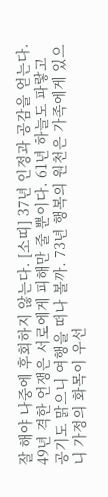잘 해야 나중에 후회하지 않는다. [소띠] 37년 인정과 공감을 얻는다. 49년 격한 언쟁은 서로에게 피해만 줄 뿐이다. 61년 하늘도 파랗고 공기도 맑으니 여행을 떠나 볼까. 73년 행복의 원천은 가족에게 있으니 가정의 화목이 우선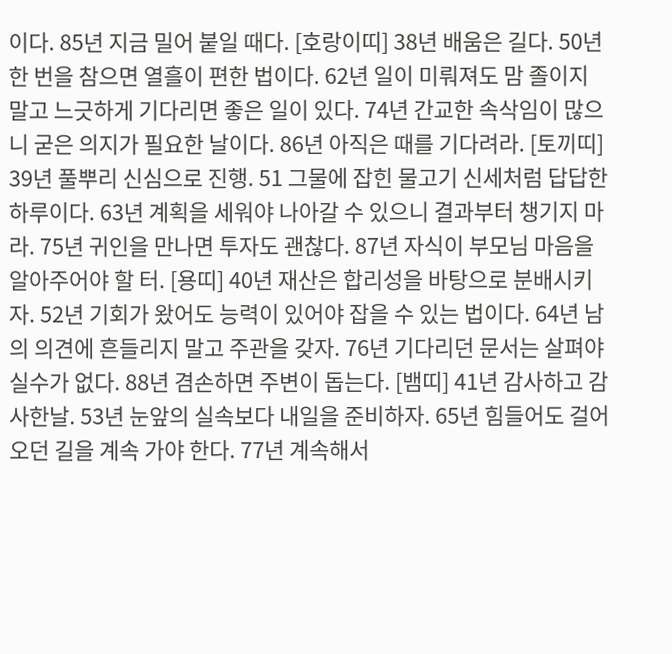이다. 85년 지금 밀어 붙일 때다. [호랑이띠] 38년 배움은 길다. 50년 한 번을 참으면 열흘이 편한 법이다. 62년 일이 미뤄져도 맘 졸이지 말고 느긋하게 기다리면 좋은 일이 있다. 74년 간교한 속삭임이 많으니 굳은 의지가 필요한 날이다. 86년 아직은 때를 기다려라. [토끼띠] 39년 풀뿌리 신심으로 진행. 51 그물에 잡힌 물고기 신세처럼 답답한 하루이다. 63년 계획을 세워야 나아갈 수 있으니 결과부터 챙기지 마라. 75년 귀인을 만나면 투자도 괜찮다. 87년 자식이 부모님 마음을 알아주어야 할 터. [용띠] 40년 재산은 합리성을 바탕으로 분배시키자. 52년 기회가 왔어도 능력이 있어야 잡을 수 있는 법이다. 64년 남의 의견에 흔들리지 말고 주관을 갖자. 76년 기다리던 문서는 살펴야 실수가 없다. 88년 겸손하면 주변이 돕는다. [뱀띠] 41년 감사하고 감사한날. 53년 눈앞의 실속보다 내일을 준비하자. 65년 힘들어도 걸어오던 길을 계속 가야 한다. 77년 계속해서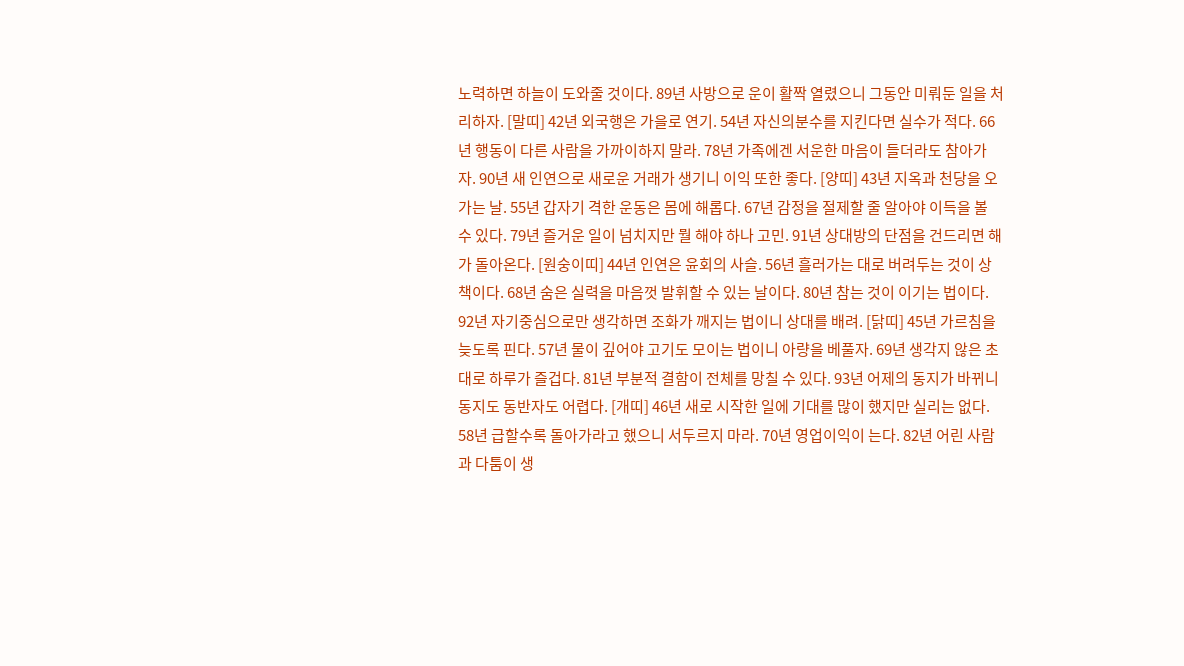노력하면 하늘이 도와줄 것이다. 89년 사방으로 운이 활짝 열렸으니 그동안 미뤄둔 일을 처리하자. [말띠] 42년 외국행은 가을로 연기. 54년 자신의분수를 지킨다면 실수가 적다. 66년 행동이 다른 사람을 가까이하지 말라. 78년 가족에겐 서운한 마음이 들더라도 참아가자. 90년 새 인연으로 새로운 거래가 생기니 이익 또한 좋다. [양띠] 43년 지옥과 천당을 오가는 날. 55년 갑자기 격한 운동은 몸에 해롭다. 67년 감정을 절제할 줄 알아야 이득을 볼 수 있다. 79년 즐거운 일이 넘치지만 뭘 해야 하나 고민. 91년 상대방의 단점을 건드리면 해가 돌아온다. [원숭이띠] 44년 인연은 윤회의 사슬. 56년 흘러가는 대로 버려두는 것이 상책이다. 68년 숨은 실력을 마음껏 발휘할 수 있는 날이다. 80년 참는 것이 이기는 법이다. 92년 자기중심으로만 생각하면 조화가 깨지는 법이니 상대를 배려. [닭띠] 45년 가르침을 늦도록 핀다. 57년 물이 깊어야 고기도 모이는 법이니 아량을 베풀자. 69년 생각지 않은 초대로 하루가 즐겁다. 81년 부분적 결함이 전체를 망칠 수 있다. 93년 어제의 동지가 바뀌니 동지도 동반자도 어렵다. [개띠] 46년 새로 시작한 일에 기대를 많이 했지만 실리는 없다. 58년 급할수록 돌아가라고 했으니 서두르지 마라. 70년 영업이익이 는다. 82년 어린 사람과 다툼이 생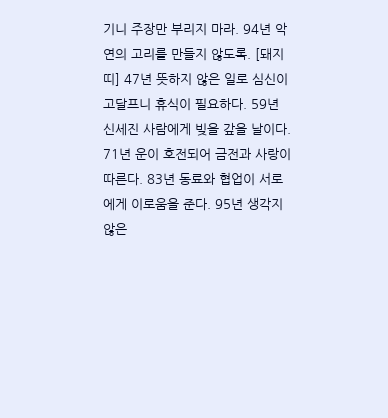기니 주장만 부리지 마라. 94년 악연의 고리를 만들지 않도록. [돼지띠] 47년 뜻하지 않은 일로 심신이 고달프니 휴식이 필요하다. 59년 신세진 사람에게 빚을 갚을 날이다. 71년 운이 호전되어 금전과 사랑이 따른다. 83년 동료와 협업이 서로에게 이로움을 준다. 95년 생각지 않은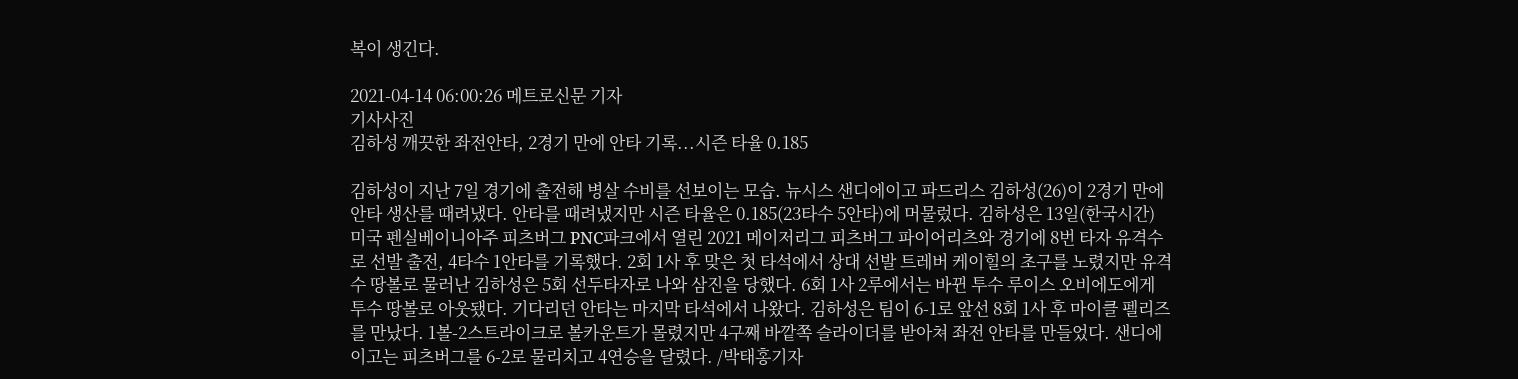복이 생긴다.

2021-04-14 06:00:26 메트로신문 기자
기사사진
김하성 깨끗한 좌전안타, 2경기 만에 안타 기록...시즌 타율 0.185

김하성이 지난 7일 경기에 출전해 병살 수비를 선보이는 모습. 뉴시스 샌디에이고 파드리스 김하성(26)이 2경기 만에 안타 생산를 때려냈다. 안타를 때려냈지만 시즌 타율은 0.185(23타수 5안타)에 머물렀다. 김하성은 13일(한국시간) 미국 펜실베이니아주 피츠버그 PNC파크에서 열린 2021 메이저리그 피츠버그 파이어리츠와 경기에 8번 타자 유격수로 선발 출전, 4타수 1안타를 기록했다. 2회 1사 후 맞은 첫 타석에서 상대 선발 트레버 케이힐의 초구를 노렸지만 유격수 땅볼로 물러난 김하성은 5회 선두타자로 나와 삼진을 당했다. 6회 1사 2루에서는 바뀐 투수 루이스 오비에도에게 투수 땅볼로 아웃됐다. 기다리던 안타는 마지막 타석에서 나왔다. 김하성은 팀이 6-1로 앞선 8회 1사 후 마이클 펠리즈를 만났다. 1볼-2스트라이크로 볼카운트가 몰렸지만 4구째 바깥쪽 슬라이더를 받아쳐 좌전 안타를 만들었다. 샌디에이고는 피츠버그를 6-2로 물리치고 4연승을 달렸다. /박태홍기자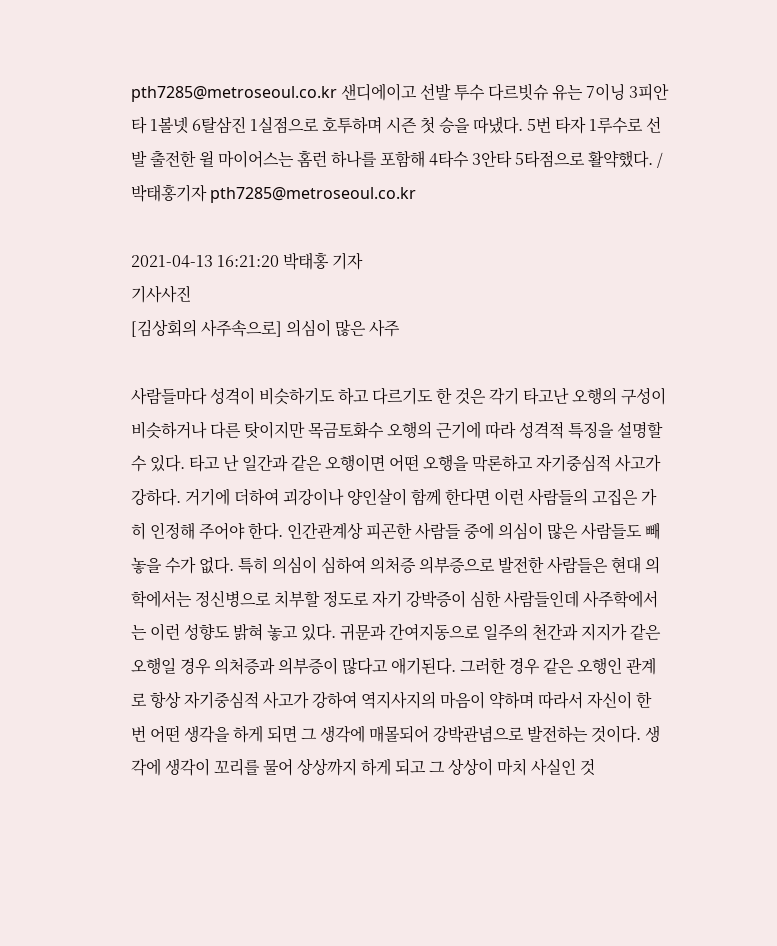pth7285@metroseoul.co.kr 샌디에이고 선발 투수 다르빗슈 유는 7이닝 3피안타 1볼넷 6탈삼진 1실점으로 호투하며 시즌 첫 승을 따냈다. 5번 타자 1루수로 선발 출전한 윌 마이어스는 홈런 하나를 포함해 4타수 3안타 5타점으로 활약했다. /박태홍기자 pth7285@metroseoul.co.kr

2021-04-13 16:21:20 박태홍 기자
기사사진
[김상회의 사주속으로] 의심이 많은 사주

사람들마다 성격이 비슷하기도 하고 다르기도 한 것은 각기 타고난 오행의 구성이 비슷하거나 다른 탓이지만 목금토화수 오행의 근기에 따라 성격적 특징을 설명할 수 있다. 타고 난 일간과 같은 오행이면 어떤 오행을 막론하고 자기중심적 사고가 강하다. 거기에 더하여 괴강이나 양인살이 함께 한다면 이런 사람들의 고집은 가히 인정해 주어야 한다. 인간관계상 피곤한 사람들 중에 의심이 많은 사람들도 빼 놓을 수가 없다. 특히 의심이 심하여 의처증 의부증으로 발전한 사람들은 현대 의학에서는 정신병으로 치부할 정도로 자기 강박증이 심한 사람들인데 사주학에서는 이런 성향도 밝혀 놓고 있다. 귀문과 간여지동으로 일주의 천간과 지지가 같은 오행일 경우 의처증과 의부증이 많다고 애기된다. 그러한 경우 같은 오행인 관계로 항상 자기중심적 사고가 강하여 역지사지의 마음이 약하며 따라서 자신이 한 번 어떤 생각을 하게 되면 그 생각에 매몰되어 강박관념으로 발전하는 것이다. 생각에 생각이 꼬리를 물어 상상까지 하게 되고 그 상상이 마치 사실인 것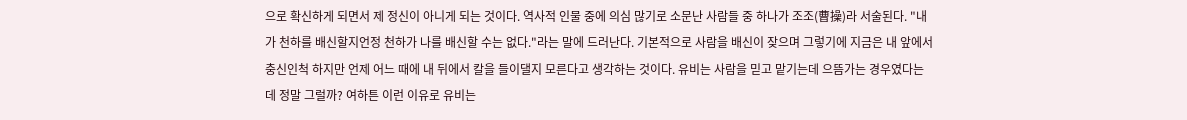으로 확신하게 되면서 제 정신이 아니게 되는 것이다. 역사적 인물 중에 의심 많기로 소문난 사람들 중 하나가 조조(曹操)라 서술된다. "내가 천하를 배신할지언정 천하가 나를 배신할 수는 없다."라는 말에 드러난다. 기본적으로 사람을 배신이 잦으며 그렇기에 지금은 내 앞에서 충신인척 하지만 언제 어느 때에 내 뒤에서 칼을 들이댈지 모른다고 생각하는 것이다. 유비는 사람을 믿고 맡기는데 으뜸가는 경우였다는데 정말 그럴까? 여하튼 이런 이유로 유비는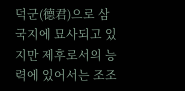덕군(德君)으로 삼국지에 묘사되고 있지만 제후로서의 능력에 있어서는 조조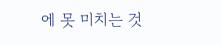에 못 미치는 것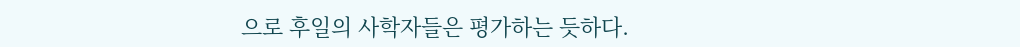으로 후일의 사학자들은 평가하는 듯하다.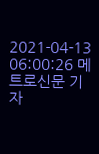2021-04-13 06:00:26 메트로신문 기자